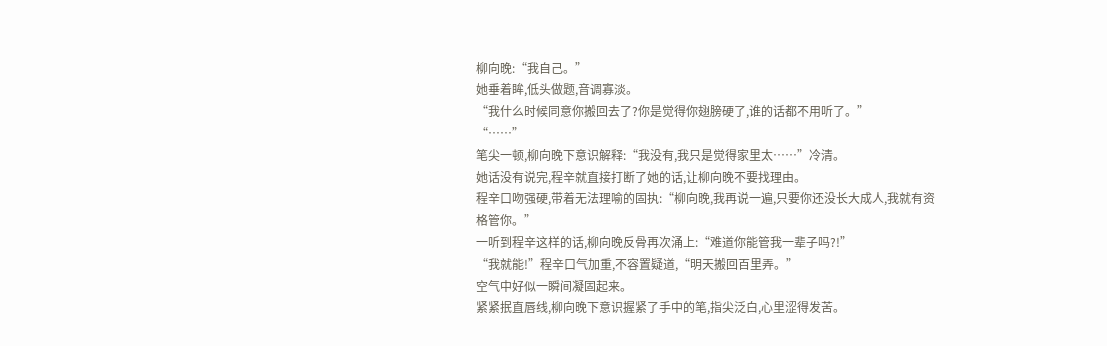柳向晚:“我自己。”
她垂着眸,低头做题,音调寡淡。
“我什么时候同意你搬回去了?你是觉得你翅膀硬了,谁的话都不用听了。”
“……”
笔尖一顿,柳向晚下意识解释:“我没有,我只是觉得家里太……”冷清。
她话没有说完,程辛就直接打断了她的话,让柳向晚不要找理由。
程辛口吻强硬,带着无法理喻的固执:“柳向晚,我再说一遍,只要你还没长大成人,我就有资格管你。”
一听到程辛这样的话,柳向晚反骨再次涌上:“难道你能管我一辈子吗?!”
“我就能!”程辛口气加重,不容置疑道,“明天搬回百里弄。”
空气中好似一瞬间凝固起来。
紧紧抿直唇线,柳向晚下意识握紧了手中的笔,指尖泛白,心里涩得发苦。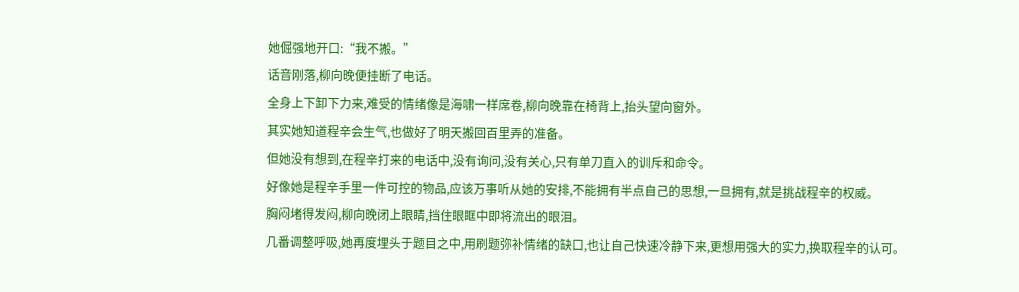她倔强地开口:“我不搬。”
话音刚落,柳向晚便挂断了电话。
全身上下卸下力来,难受的情绪像是海啸一样席卷,柳向晚靠在椅背上,抬头望向窗外。
其实她知道程辛会生气,也做好了明天搬回百里弄的准备。
但她没有想到,在程辛打来的电话中,没有询问,没有关心,只有单刀直入的训斥和命令。
好像她是程辛手里一件可控的物品,应该万事听从她的安排,不能拥有半点自己的思想,一旦拥有,就是挑战程辛的权威。
胸闷堵得发闷,柳向晚闭上眼睛,挡住眼眶中即将流出的眼泪。
几番调整呼吸,她再度埋头于题目之中,用刷题弥补情绪的缺口,也让自己快速冷静下来,更想用强大的实力,换取程辛的认可。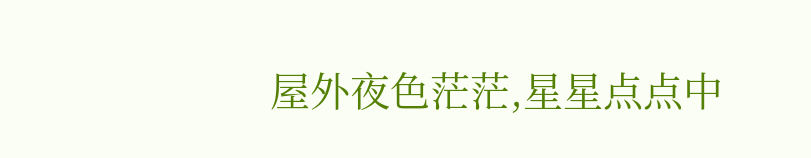屋外夜色茫茫,星星点点中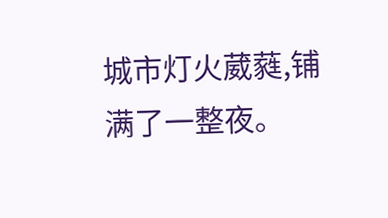城市灯火葳蕤,铺满了一整夜。